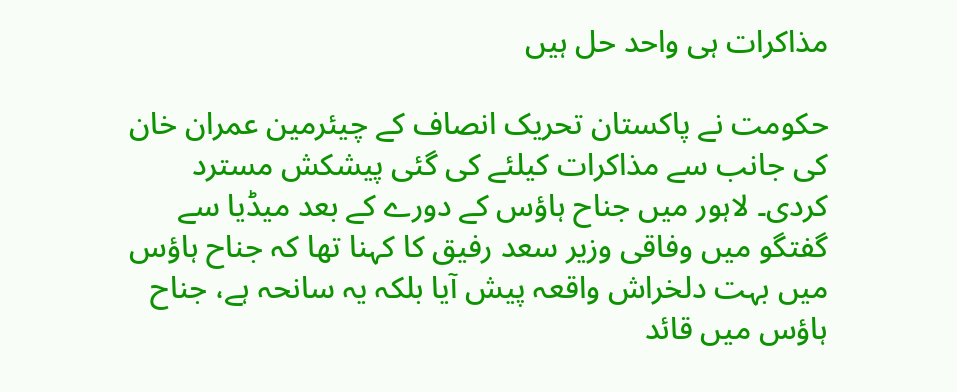مذاکرات ہی واحد حل ہیں

حکومت نے پاکستان تحریک انصاف کے چیئرمین عمران خان کی جانب سے مذاکرات کیلئے کی گئی پیشکش مسترد کردی۔ لاہور میں جناح ہاؤس کے دورے کے بعد میڈیا سے گفتگو میں وفاقی وزیر سعد رفیق کا کہنا تھا کہ جناح ہاؤس میں بہت دلخراش واقعہ پیش آیا بلکہ یہ سانحہ ہے، جناح ہاؤس میں قائد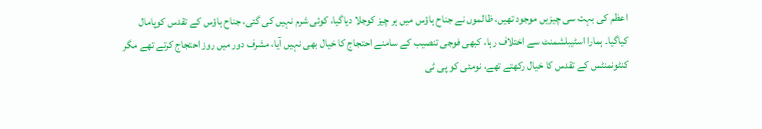اعظم کی بہت سی چیزیں موجود تھیں، ظالموں نے جناح ہاؤس میں ہر چیز کوجلا دیاگیا، کوئی شرم نہیں کی گئی، جناح ہاؤس کے تقدس کوپامال کیاگیا۔ ہمارا اسٹیبلشمنٹ سے اختلاف رہا، کبھی فوجی تنصیب کے سامنے احتجاج کا خیال بھی نہیں آیا، مشرف دور میں روز احتجاج کرتے تھے مگر کنٹونمنٹس کے تقدس کا خیال رکھتے تھے، نومئی کو پی ٹی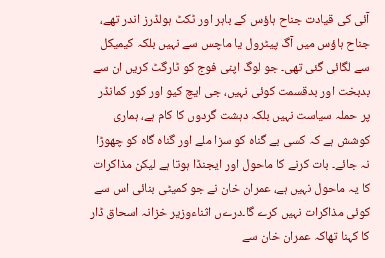آئی کی قیادت جناح ہاؤس کے باہر اور ٹکٹ ہولڈرز اندر تھے، جناح ہاؤس میں آگ پیٹرول یا ماچس سے نہیں بلکہ کیمیکل سے لگائی گئی تھی۔ جو لوگ اپنی فوج کو ٹارگٹ کریں ان سے بدبخت اور بدقسمت کوئی نہیں، جی ایچ کیو اور کور کمانڈر پر حملہ سیاست نہیں بلکہ دہشت گردوں کا کام ہے، ہماری کوشش ہے کہ کسی بے گناہ کو سزا ملے اور گناہ گاہ کو چھوڑا نہ جائے۔ بات کرنے کا ماحول اور ایجنڈا ہوتا ہے لیکن مذاکرات کا یہ ماحول نہیں ہے، عمران خان نے جو کمیٹی بنائی اس سے کوئی مذاکرات نہیں کرے گا۔درےں اثناءوزیر خزانہ اسحاق ڈار کا کہنا تھاکہ عمران خان سے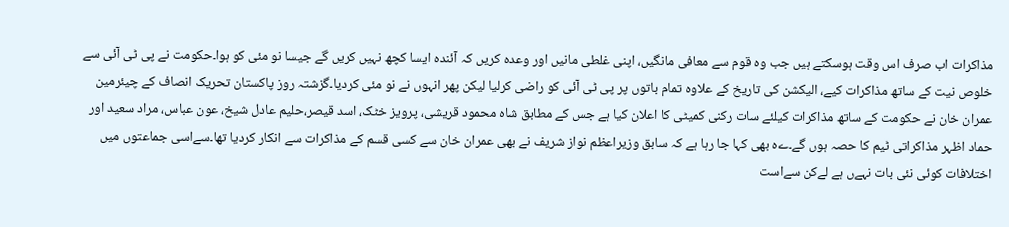مذاکرات اب صرف اس وقت ہوسکتے ہیں جب وہ قوم سے معافی مانگیں، اپنی غلطی مانیں اور وعدہ کریں کہ آئندہ ایسا کچھ نہیں کریں گے جیسا نو مئی کو ہوا۔حکومت نے پی ٹی آئی سے خلوص نیت کے ساتھ مذاکرات کیے، الیکشن کی تاریخ کے علاوہ تمام باتوں پر پی ٹی آئی کو راضی کرلیا لیکن پھر انہوں نے نو مئی کردیا۔گزشتہ روز پاکستان تحریک انصاف کے چیئرمین عمران خان نے حکومت کے ساتھ مذاکرات کیلئے سات رکنی کمیٹی کا اعلان کیا ہے جس کے مطابق شاہ محمود قریشی، پرویز خٹک، اسد قیصر،حلیم عادل شیخ، عون عباس، مراد سعید اور حماد اظہر مذاکراتی ٹیم کا حصہ ہوں گے۔ےہ بھی کہا جا رہا ہے کہ سابق وزیراعظم نواز شریف نے بھی عمران خان سے کسی قسم کے مذاکرات سے انکار کردیا تھا۔سےاسی جماعتوں میں اختلافات کوئی نئی بات نہےں ہے لےکن سےاست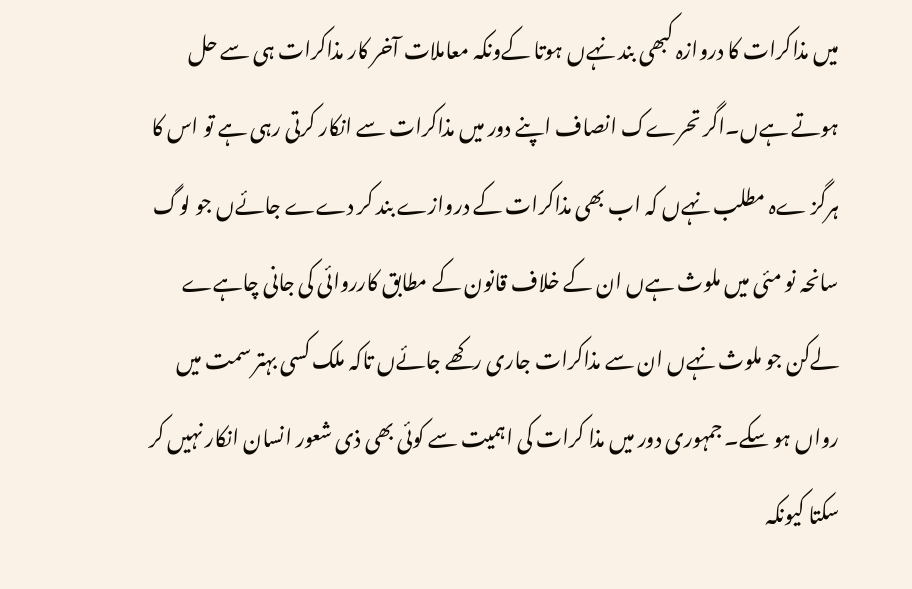میں مذاکرات کا دروازہ کبھی بند نہےں ہوتا کےونکہ معاملات آخر کار مذاکرات ہی سے حل ہوتے ہےں۔اگر تحرےک انصاف اپنے دور میں مذاکرات سے انکار کرتی رہی ہے تو اس کا ہرگز ےہ مطلب نہےں کہ اب بھی مذاکرات کے دروازے بند کر دےے جائےں جو لوگ سانحہ نو مئی میں ملوث ہےں ان کے خلاف قانون کے مطابق کارروائی کی جانی چاہےے لےکن جو ملوث نہےں ان سے مذاکرات جاری رکھے جائےں تاکہ ملک کسی بہتر سمت میں رواں ہو سکے۔ جمہوری دور میں مذا کرات کی اہمیت سے کوئی بھی ذی شعور انسان انکار نہیں کر سکتا کیونکہ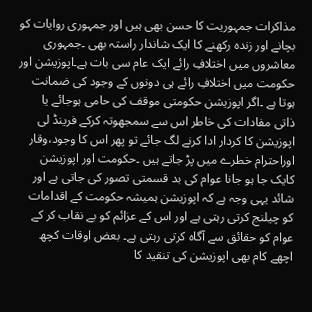مذاکرات جمہوریت کا حسن بھی ہیں اور جمہوری روایات کو بچانے اور زندہ رکھنے کا ایک شاندار راستہ بھی ۔جمہوری معاشروں میں اختلافِ رائے ایک عام سی بات ہے۔اپوزیشن اور حکومت میں اختلافِ رائے ہی دونوں کے وجود کی ضمانت ہوتا ہے ۔اگر اپوزیشن حکومتی موقف کی حامی ہوجائے یا ذاتی مفادات کی خاطر اس سے سمجھوتہ کرکے فرینڈ لی اپوزیشن کا کردار ادا کرنے لگ جائے تو پھر اس کا وجود،وقار اوراحترام خطرے میں پڑ جاتے ہیں ۔حکومت اور اپوزیشن کایک جا ہو جانا عوام کی بد قسمتی تصور کی جاتی ہے اور شائد یہی وجہ ہے کہ اپوزیشن ہمیشہ حکومت کے اقدامات کو چیلنج کرتی رہتی ہے اور اس کے عزائم کو بے نقاب کر کے عوام کو حقائق سے آگاہ کرتی رہتی ہے۔ بعض اوقات کچھ اچھے کام بھی اپوزیشن کی تنقید کا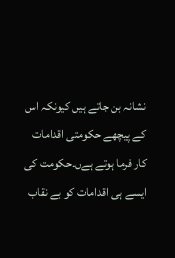نشانہ بن جاتے ہیں کیونکہ اس کے پیچھے حکومتی اقدامات کار فرما ہوتے ہےں۔حکومت کی ایسے ہی اقدامات کو بے نقاب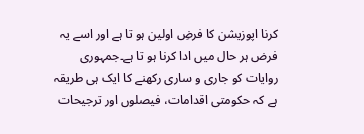کرنا اپوزیشن کا فرضِ اولین ہو تا ہے اور اسے یہ فرض ہر حال میں ادا کرنا ہو تا ہے۔جمہوری روایات کو جاری و ساری رکھنے کا ایک ہی طریقہ ہے کہ حکومتی اقدامات، فیصلوں اور ترجیحات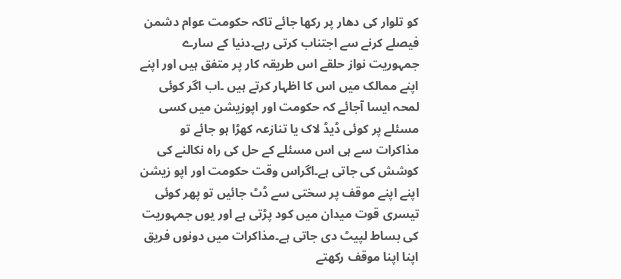کو تلوار کی دھار پر رکھا جائے تاکہ حکومت عوام دشمن فیصلے کرنے سے اجتناب کرتی رہے۔دنیا کے سارے جمہوریت نواز حلقے اس طریقہ کار پر متفق ہیں اور اپنے اپنے ممالک میں اس کا اظہار کرتے ہیں ۔اب اگر کوئی لمحہ ایسا آجائے کہ حکومت اور اپوزیشن میں کسی مسئلے پر کوئی ڈیڈ لاک یا تنازعہ کھڑا ہو جائے تو مذاکرات سے ہی اس مسئلے کے حل کی راہ نکالنے کی کوشش کی جاتی ہے۔اگراس وقت حکومت اور اپو زیشن اپنے اپنے موقف پر سختی سے ڈٹ جائیں تو پھر کوئی تیسری قوت میدان میں کود پڑتی ہے اور یوں جمہوریت کی بساط لپیٹ دی جاتی ہے۔مذاکرات میں دونوں فریق اپنا اپنا موقف رکھتے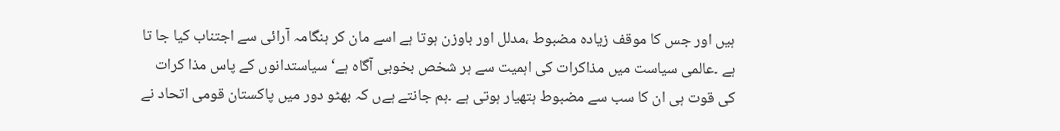ہیں اور جس کا موقف زیادہ مضبوط ،مدلل اور باوزن ہوتا ہے اسے مان کر ہنگامہ آرائی سے اجتناب کیا جا تا ہے ۔عالمی سیاست میں مذاکرات کی اہمیت سے ہر شخص بخوبی آگاہ ہے‘ سیاستدانوں کے پاس مذا کرات کی قوت ہی ان کا سب سے مضبوط ہتھیار ہوتی ہے ۔ہم جانتے ہےں کہ بھٹو دور میں پاکستان قومی اتحاد نے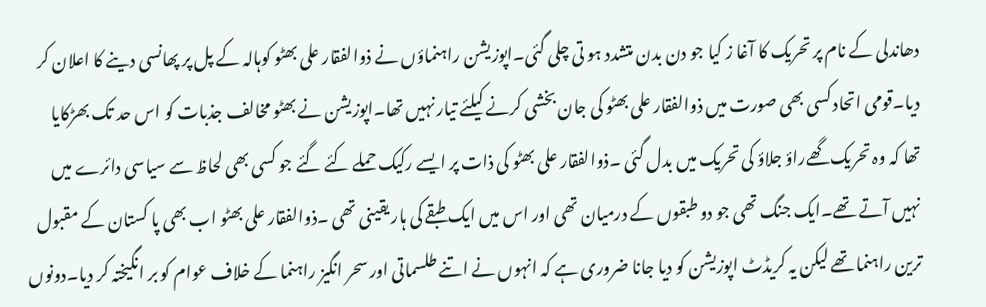دھاندلی کے نام پر تحریک کا آغا ز کیا جو دن بدن متشدد ہو تی چلی گئی۔اپوزیشن راہنماؤں نے ذوالفقار علی بھٹو کوہالہ کے پل پر پھانسی دینے کا اعلان کر دیا۔قومی اتحاد کسی بھی صورت میں ذوالفقار علی بھٹو کی جان بخشی کرنے کیلئے تیار نہیں تھا۔اپوزیشن نے بھٹو مخالف جذبات کو اس حد تک بھڑکایا تھا کہ وہ تحریک گھےراؤ جلاؤ کی تحریک میں بدل گئی ۔ذوالفقار علی بھٹو کی ذات پر ایسے رکیک حملے کئے گئے جو کسی بھی لحاظ سے سیاسی دائرے میں نہیں آتے تھے۔ایک جنگ تھی جو دو طبقوں کے درمیان تھی اور اس میں ایک طبقے کی ہار یقینی تھی ۔ذوالفقار علی بھٹو اب بھی پا کستان کے مقبول ترین راہنما تھے لیکن یہ کریڈٹ اپوزیشن کو دیا جانا ضروری ہے کہ انہوں نے اتنے طلسماتی اور سحر انگیز راہنما کے خلاف عوام کو بر انگیختہ کر دیا۔دونوں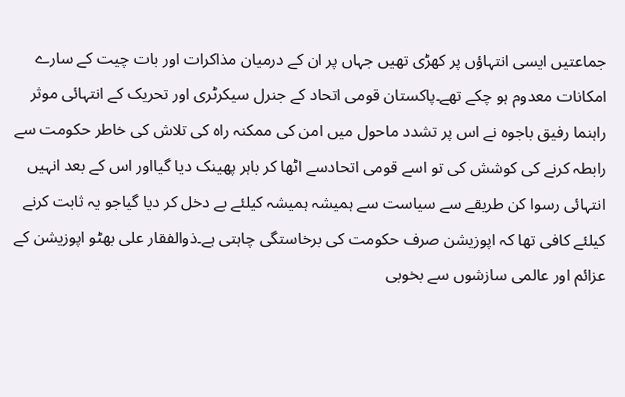جماعتیں ایسی انتہاؤں پر کھڑی تھیں جہاں پر ان کے درمیان مذاکرات اور بات چیت کے سارے امکانات معدوم ہو چکے تھے۔پاکستان قومی اتحاد کے جنرل سیکرٹری اور تحریک کے انتہائی موثر راہنما رفیق باجوہ نے اس پر تشدد ماحول میں امن کی ممکنہ راہ کی تلاش کی خاطر حکومت سے رابطہ کرنے کی کوشش کی تو اسے قومی اتحادسے اٹھا کر باہر پھینک دیا گیااور اس کے بعد انہیں انتہائی رسوا کن طریقے سے سیاست سے ہمیشہ ہمیشہ کیلئے بے دخل کر دیا گیاجو یہ ثابت کرنے کیلئے کافی تھا کہ اپوزیشن صرف حکومت کی برخاستگی چاہتی ہے۔ذوالفقار علی بھٹو اپوزیشن کے عزائم اور عالمی سازشوں سے بخوبی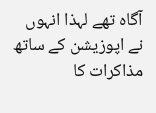آگاہ تھے لہذا انہوں نے اپوزیشن کے ساتھ مذاکرات کا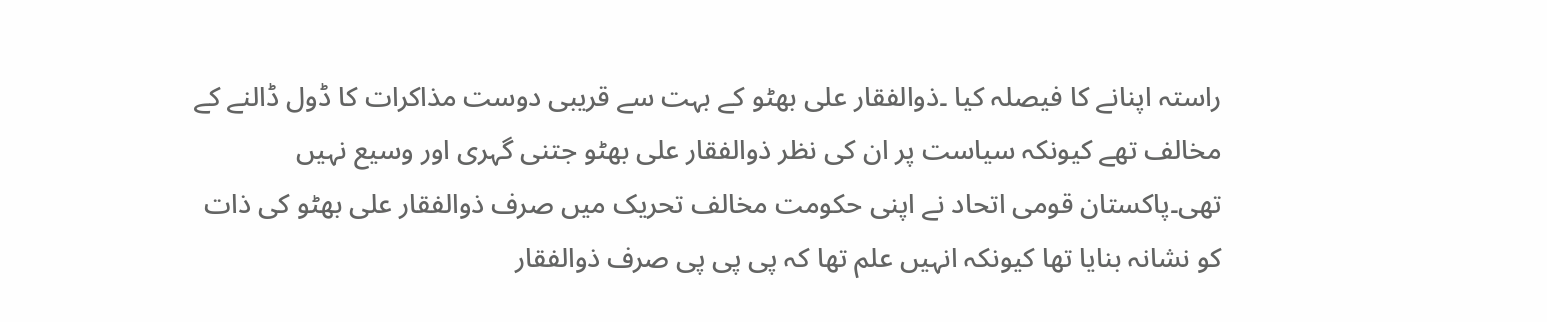راستہ اپنانے کا فیصلہ کیا ۔ذوالفقار علی بھٹو کے بہت سے قریبی دوست مذاکرات کا ڈول ڈالنے کے مخالف تھے کیونکہ سیاست پر ان کی نظر ذوالفقار علی بھٹو جتنی گہری اور وسیع نہیں تھی۔پاکستان قومی اتحاد نے اپنی حکومت مخالف تحریک میں صرف ذوالفقار علی بھٹو کی ذات کو نشانہ بنایا تھا کیونکہ انہیں علم تھا کہ پی پی پی صرف ذوالفقار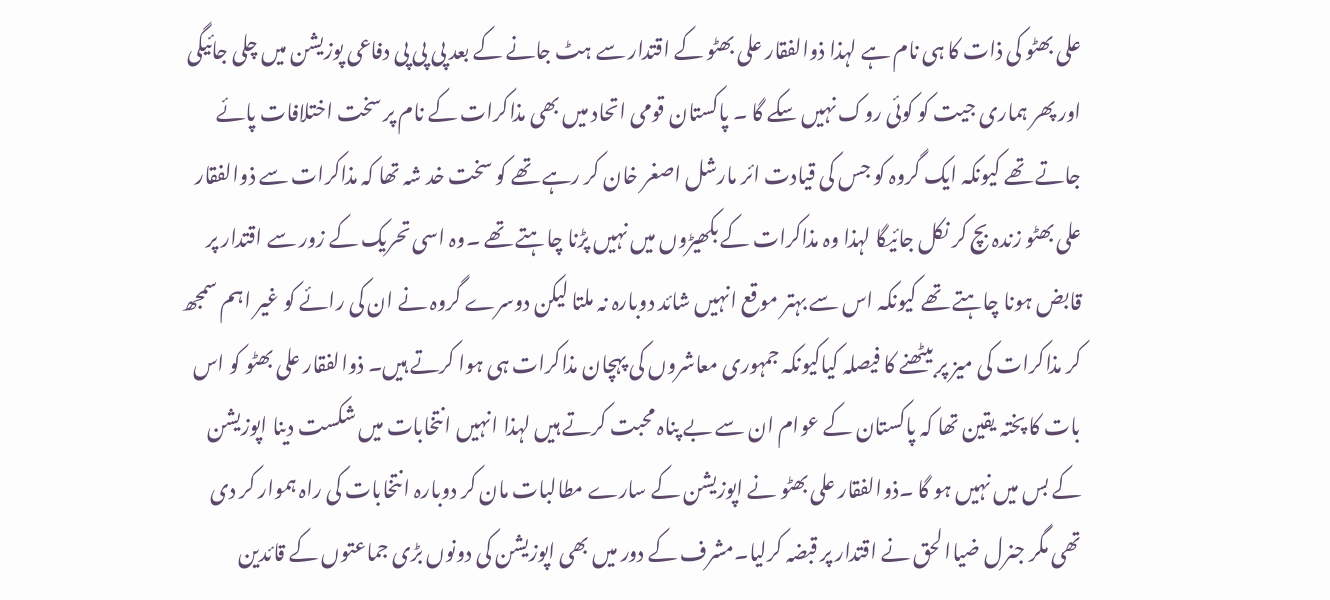علی بھٹو کی ذات کا ہی نام ہے لہذا ذوالفقار علی بھٹو کے اقتدار سے ہٹ جانے کے بعد پی پی پی دفاعی پوزیشن میں چلی جائیگی اور پھر ہماری جیت کو کوئی روک نہیں سکے گا ۔ پاکستان قومی اتحاد میں بھی مذاکرات کے نام پر سخت اختلافات پائے جاتے تھے کیونکہ ایک گروہ کو جس کی قیادت ائر مارشل اصغر خان کر رہے تھے کو سخت خد شہ تھا کہ مذاکرات سے ذوالفقار علی بھٹو زندہ بچ کر نکل جائیگا لہذا وہ مذاکرات کے بکھیڑوں میں نہیں پڑنا چاہتے تھے ۔وہ اسی تحریک کے زور سے اقتدار پر قابض ہونا چاہتے تھے کیونکہ اس سے بہتر موقع انہیں شائد دوبارہ نہ ملتا لیکن دوسرے گروہ نے ان کی رائے کو غیر اہم سمجھ کر مذاکرات کی میز پر بیٹھنے کا فیصلہ کیاکیونکہ جمہوری معاشروں کی پہچان مذاکرات ہی ہوا کرتے ہیں۔ ذوالفقار علی بھٹو کو اس بات کا پختہ یقین تھا کہ پاکستان کے عوام ان سے بے پناہ محبت کرتے ہیں لہذا انہیں انتخابات میں شکست دینا اپوزیشن کے بس میں نہیں ہو گا ۔ذوالفقار علی بھٹو نے اپوزیشن کے سارے مطالبات مان کر دوبارہ انتخابات کی راہ ہموار کر دی تھی مگر جنرل ضیاا لحق نے اقتدار پر قبضہ کرلیا۔مشرف کے دور میں بھی اپوزیشن کی دونوں بڑی جماعتوں کے قائدین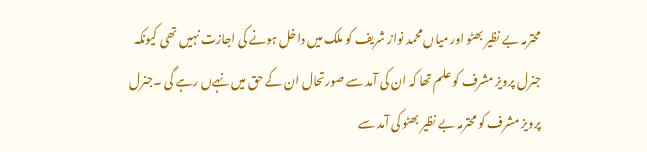محترمہ بے نظیر بھٹو اور میاں محمد نواز شریف کو ملک میں داخل ہونے کی اجازت نہیں تھی کیونکہ جنرل پرویز مشرف کو علم تھا کہ ان کی آمد سے صورتحال ان کے حق میں نہےں رہے گی ۔جنرل پرویز مشرف کو محترمہ بے نظیر بھٹو کی آمد سے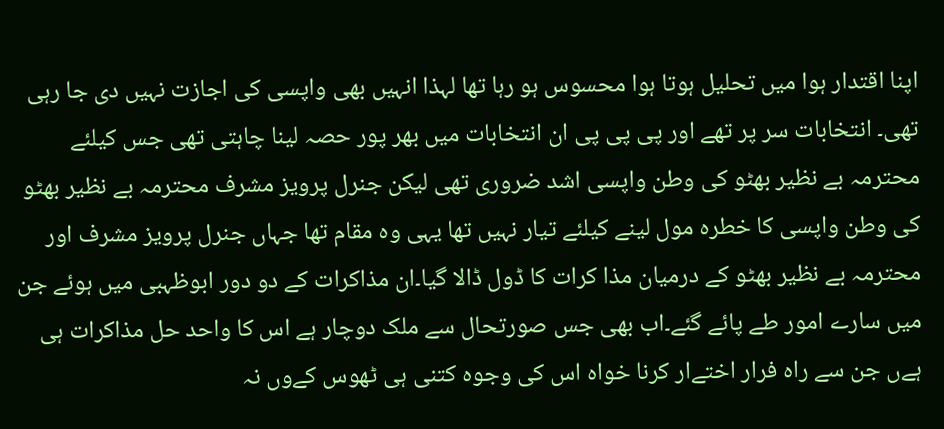اپنا اقتدار ہوا میں تحلیل ہوتا ہوا محسوس ہو رہا تھا لہذا انہیں بھی واپسی کی اجازت نہیں دی جا رہی تھی۔ انتخابات سر پر تھے اور پی پی پی ان انتخابات میں بھر پور حصہ لینا چاہتی تھی جس کیلئے محترمہ بے نظیر بھٹو کی وطن واپسی اشد ضروری تھی لیکن جنرل پرویز مشرف محترمہ بے نظیر بھٹو کی وطن واپسی کا خطرہ مول لینے کیلئے تیار نہیں تھا یہی وہ مقام تھا جہاں جنرل پرویز مشرف اور محترمہ بے نظیر بھٹو کے درمیان مذا کرات کا ڈول ڈالا گیا۔ان مذاکرات کے دو دور ابوظہبی میں ہوئے جن میں سارے امور طے پائے گئے۔اب بھی جس صورتحال سے ملک دوچار ہے اس کا واحد حل مذاکرات ہی ہےں جن سے راہ فرار اختےار کرنا خواہ اس کی وجوہ کتنی ہی ٹھوس کےوں نہ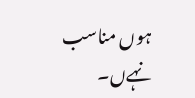ہوں مناسب نہےں۔